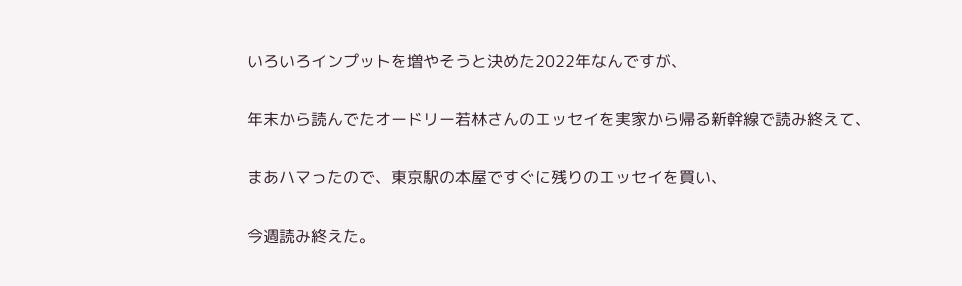いろいろインプットを増やそうと決めた2022年なんですが、

年末から読んでたオードリー若林さんのエッセイを実家から帰る新幹線で読み終えて、

まあハマったので、東京駅の本屋ですぐに残りのエッセイを買い、

今週読み終えた。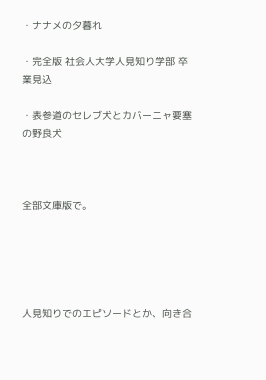・ナナメの夕暮れ

・完全版 社会人大学人見知り学部 卒業見込

・表参道のセレブ犬とカバーニャ要塞の野良犬



全部文庫版で。





人見知りでのエピソードとか、向き合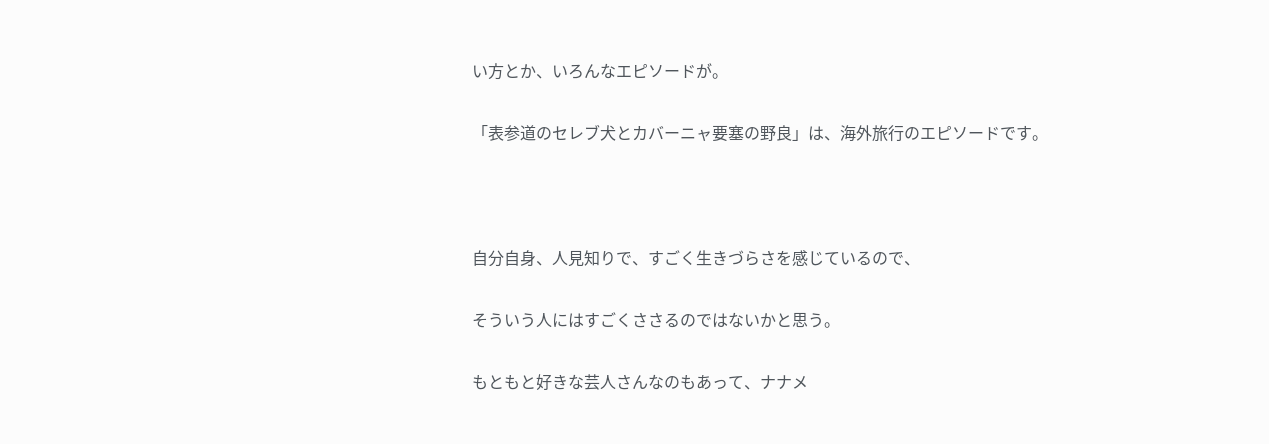い方とか、いろんなエピソードが。

「表参道のセレブ犬とカバーニャ要塞の野良」は、海外旅行のエピソードです。



自分自身、人見知りで、すごく生きづらさを感じているので、

そういう人にはすごくささるのではないかと思う。

もともと好きな芸人さんなのもあって、ナナメ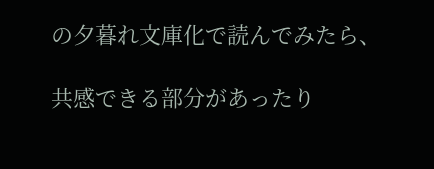の夕暮れ文庫化で読んでみたら、

共感できる部分があったり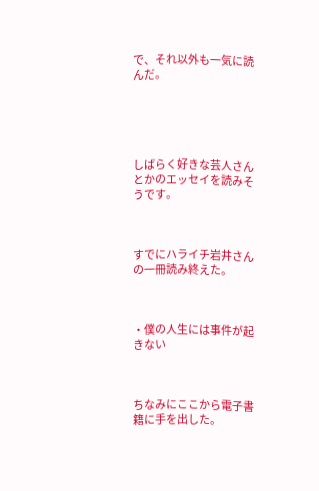で、それ以外も一気に読んだ。





しばらく好きな芸人さんとかのエッセイを読みそうです。



すでにハライチ岩井さんの一冊読み終えた。



・僕の人生には事件が起きない



ちなみにここから電子書籍に手を出した。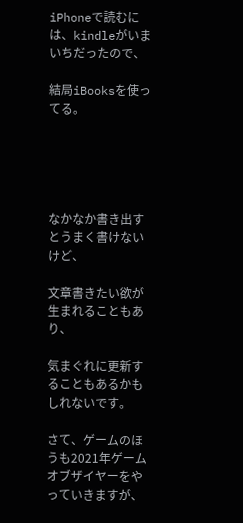iPhoneで読むには、kindleがいまいちだったので、

結局iBooksを使ってる。





なかなか書き出すとうまく書けないけど、

文章書きたい欲が生まれることもあり、

気まぐれに更新することもあるかもしれないです。

さて、ゲームのほうも2021年ゲームオブザイヤーをやっていきますが、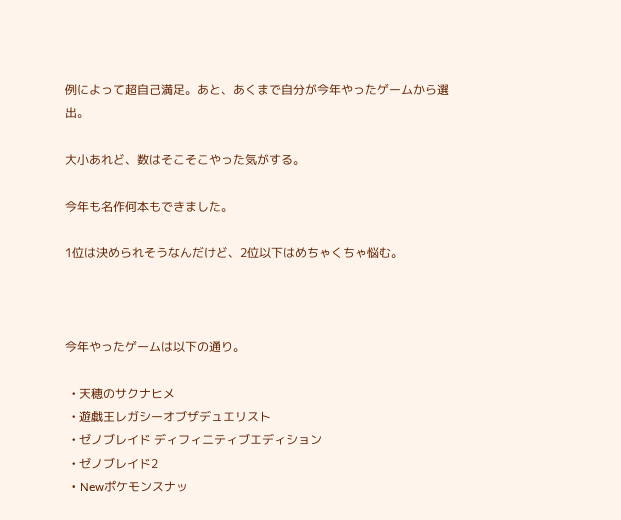例によって超自己満足。あと、あくまで自分が今年やったゲームから選出。

大小あれど、数はそこそこやった気がする。

今年も名作何本もできました。

1位は決められそうなんだけど、2位以下はめちゃくちゃ悩む。



今年やったゲームは以下の通り。

  • 天穂のサクナヒメ
  • 遊戯王レガシーオブザデュエリスト
  • ゼノブレイド ディフィニティブエディション
  • ゼノブレイド2
  • Newポケモンスナッ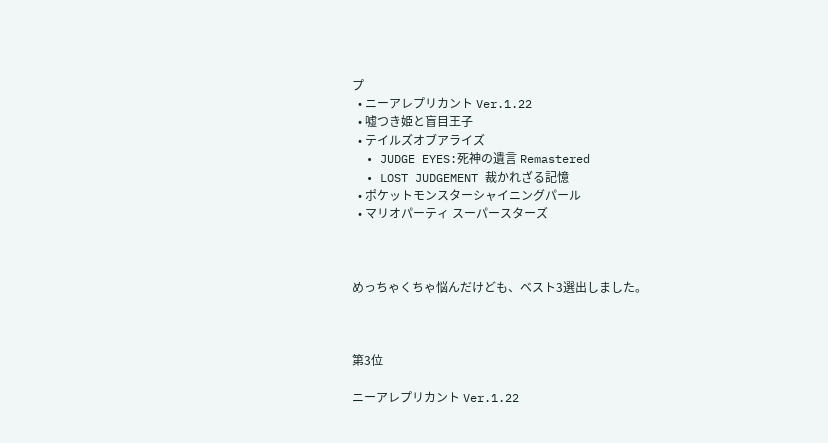プ
  • ニーアレプリカント Ver.1.22
  • 嘘つき姫と盲目王子
  • テイルズオブアライズ
  • JUDGE EYES:死神の遺言 Remastered
  • LOST JUDGEMENT 裁かれざる記憶
  • ポケットモンスターシャイニングパール
  • マリオパーティ スーパースターズ



めっちゃくちゃ悩んだけども、ベスト3選出しました。



第3位

ニーアレプリカント Ver.1.22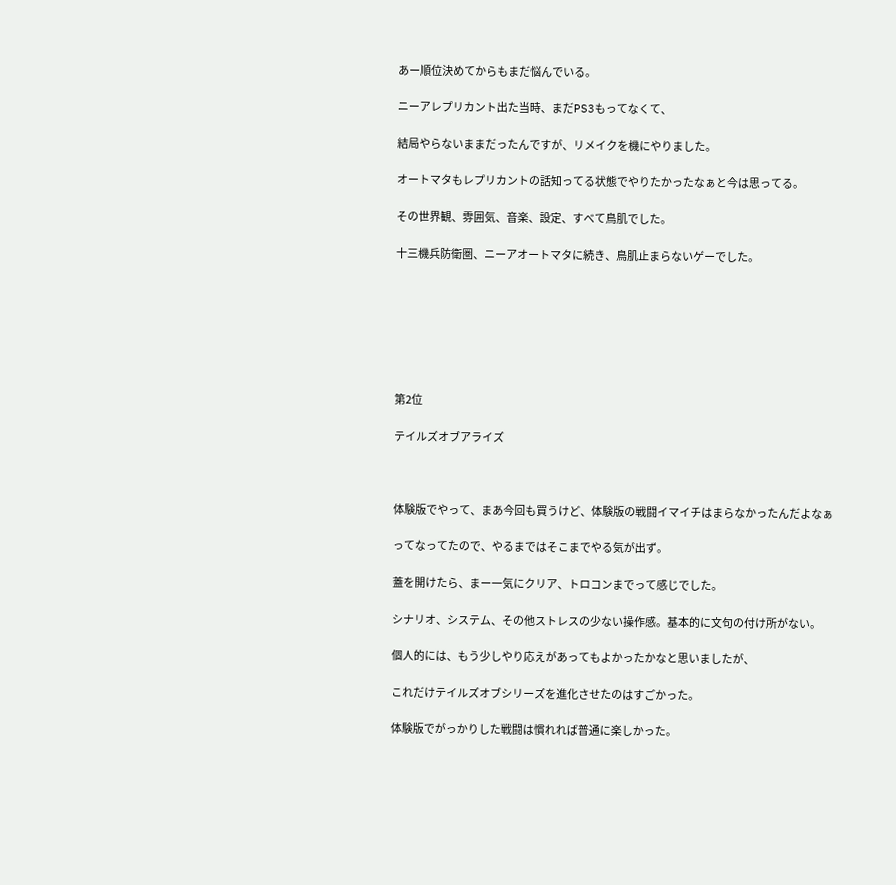あー順位決めてからもまだ悩んでいる。

ニーアレプリカント出た当時、まだPS3もってなくて、

結局やらないままだったんですが、リメイクを機にやりました。

オートマタもレプリカントの話知ってる状態でやりたかったなぁと今は思ってる。

その世界観、雰囲気、音楽、設定、すべて鳥肌でした。

十三機兵防衛圏、ニーアオートマタに続き、鳥肌止まらないゲーでした。







第2位

テイルズオブアライズ



体験版でやって、まあ今回も買うけど、体験版の戦闘イマイチはまらなかったんだよなぁ

ってなってたので、やるまではそこまでやる気が出ず。

蓋を開けたら、まー一気にクリア、トロコンまでって感じでした。

シナリオ、システム、その他ストレスの少ない操作感。基本的に文句の付け所がない。

個人的には、もう少しやり応えがあってもよかったかなと思いましたが、

これだけテイルズオブシリーズを進化させたのはすごかった。

体験版でがっかりした戦闘は慣れれば普通に楽しかった。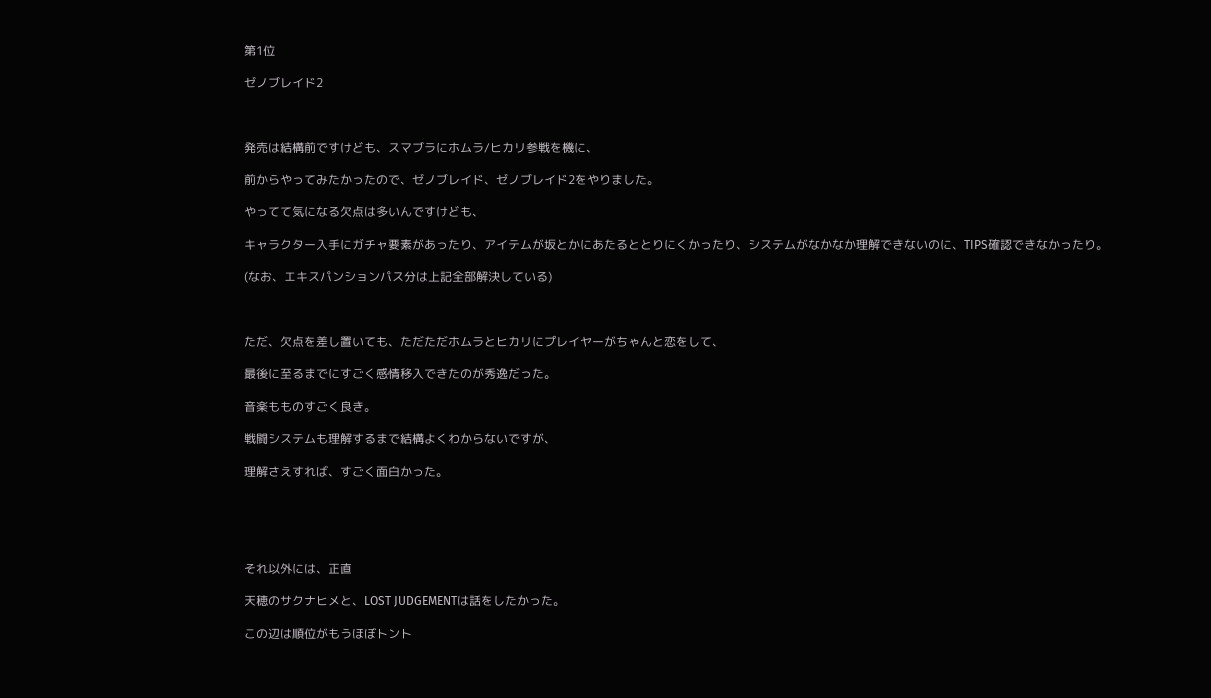第1位

ゼノブレイド2



発売は結構前ですけども、スマブラにホムラ/ヒカリ参戦を機に、

前からやってみたかったので、ゼノブレイド、ゼノブレイド2をやりました。

やってて気になる欠点は多いんですけども、

キャラクター入手にガチャ要素があったり、アイテムが坂とかにあたるととりにくかったり、システムがなかなか理解できないのに、TIPS確認できなかったり。

(なお、エキスパンションパス分は上記全部解決している)



ただ、欠点を差し置いても、ただただホムラとヒカリにプレイヤーがちゃんと恋をして、

最後に至るまでにすごく感情移入できたのが秀逸だった。

音楽もものすごく良き。

戦闘システムも理解するまで結構よくわからないですが、

理解さえすれば、すごく面白かった。





それ以外には、正直

天穂のサクナヒメと、LOST JUDGEMENTは話をしたかった。

この辺は順位がもうほぼトント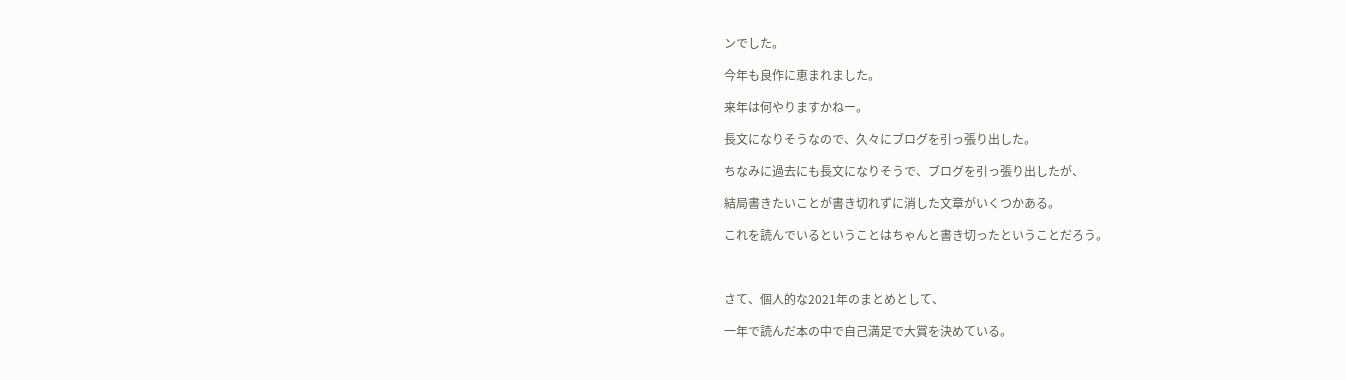ンでした。

今年も良作に恵まれました。

来年は何やりますかねー。

長文になりそうなので、久々にブログを引っ張り出した。

ちなみに過去にも長文になりそうで、ブログを引っ張り出したが、

結局書きたいことが書き切れずに消した文章がいくつかある。

これを読んでいるということはちゃんと書き切ったということだろう。



さて、個人的な2021年のまとめとして、

一年で読んだ本の中で自己満足で大賞を決めている。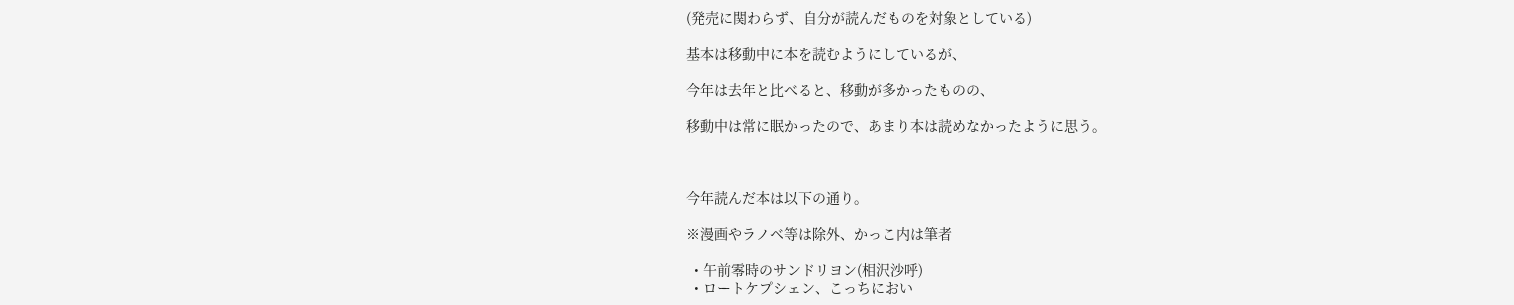(発売に関わらず、自分が読んだものを対象としている)

基本は移動中に本を読むようにしているが、

今年は去年と比べると、移動が多かったものの、

移動中は常に眠かったので、あまり本は読めなかったように思う。



今年読んだ本は以下の通り。

※漫画やラノベ等は除外、かっこ内は筆者

  • 午前零時のサンドリヨン(相沢沙呼)
  • ロートケプシェン、こっちにおい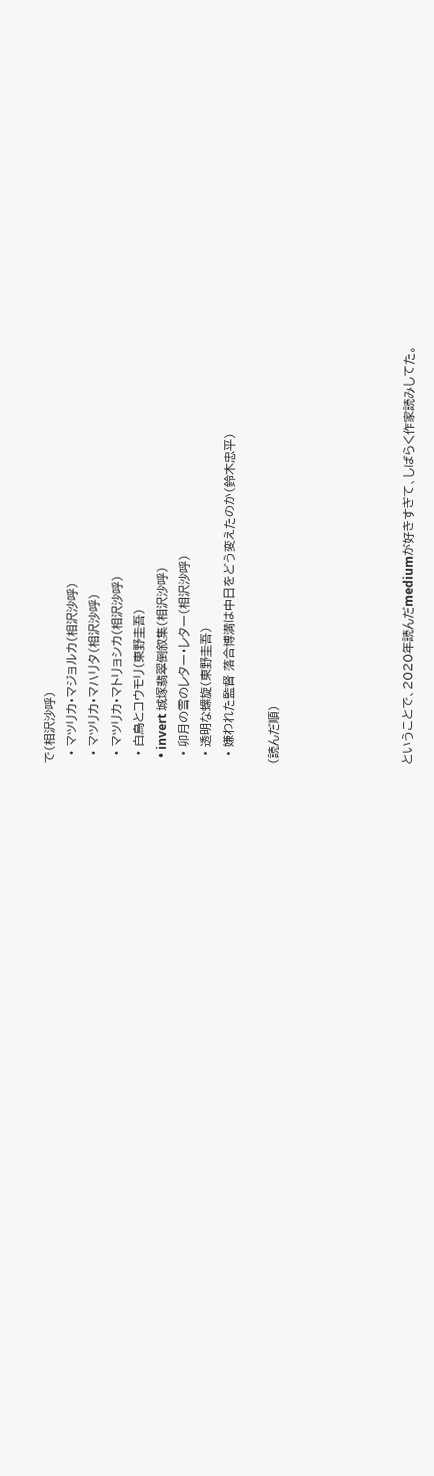で(相沢沙呼)
  • マツリカ・マジョルカ(相沢沙呼)
  • マツリカ・マハリタ(相沢沙呼)
  • マツリカ・マトリョシカ(相沢沙呼)
  • 白鳥とコウモリ(東野圭吾)
  • invert 城塚翡翠倒叙集(相沢沙呼)
  • 卯月の雪のレター・レター(相沢沙呼)
  • 透明な螺旋(東野圭吾)
  • 嫌われた監督 落合博満は中日をどう変えたのか(鈴木忠平)

(読んだ順)





ということで、2020年読んだmediumが好きすぎて、しばらく作家読みしてた。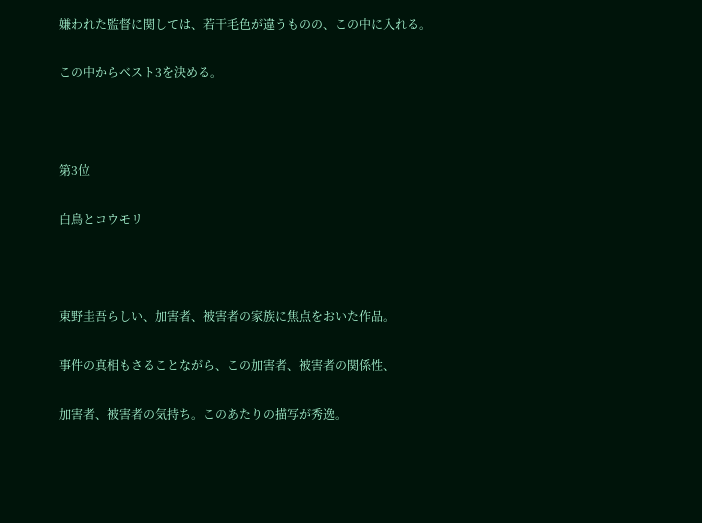嫌われた監督に関しては、若干毛色が違うものの、この中に入れる。

この中からベスト3を決める。



第3位

白鳥とコウモリ



東野圭吾らしい、加害者、被害者の家族に焦点をおいた作品。

事件の真相もさることながら、この加害者、被害者の関係性、

加害者、被害者の気持ち。このあたりの描写が秀逸。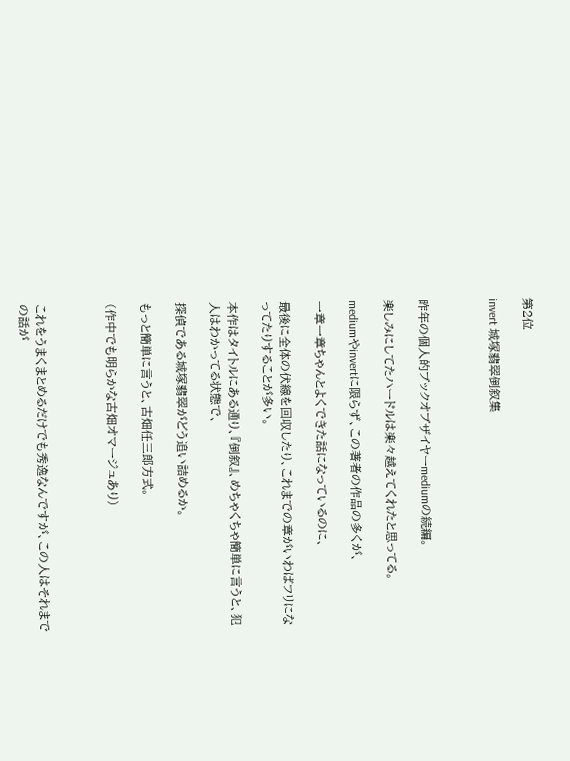第2位

invert 城塚翡翠倒叙集



昨年の個人的ブックオブザイヤーmediumの続編。

楽しみにしてたハードルは楽々越えてくれたと思ってる。

mediumやinvertに限らず、この著者の作品の多くが、

一章一章ちゃんとよくできた話になっているのに、

最後に全体の伏線を回収したり、これまでの章がいわばフリになってたりすることが多い。

本作はタイトルにある通り、『倒叙』、めちゃくちゃ簡単に言うと、犯人はわかってる状態で、

探偵である城塚翡翠がどう追い詰めるか。

もっと簡単に言うと、古畑任三郎方式。

(作中でも明らかな古畑オマージュあり)



これをうまくまとめるだけでも秀逸なんですが、この人はそれまでの話が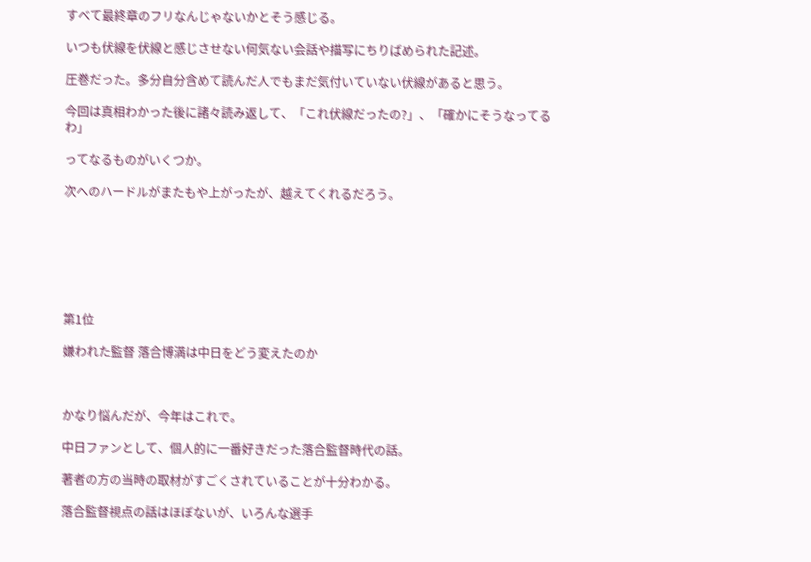すべて最終章のフリなんじゃないかとそう感じる。

いつも伏線を伏線と感じさせない何気ない会話や描写にちりばめられた記述。

圧巻だった。多分自分含めて読んだ人でもまだ気付いていない伏線があると思う。

今回は真相わかった後に諸々読み返して、「これ伏線だったの?」、「確かにそうなってるわ」

ってなるものがいくつか。

次へのハードルがまたもや上がったが、越えてくれるだろう。







第1位

嫌われた監督 落合博満は中日をどう変えたのか



かなり悩んだが、今年はこれで。

中日ファンとして、個人的に一番好きだった落合監督時代の話。

著者の方の当時の取材がすごくされていることが十分わかる。

落合監督視点の話はほぼないが、いろんな選手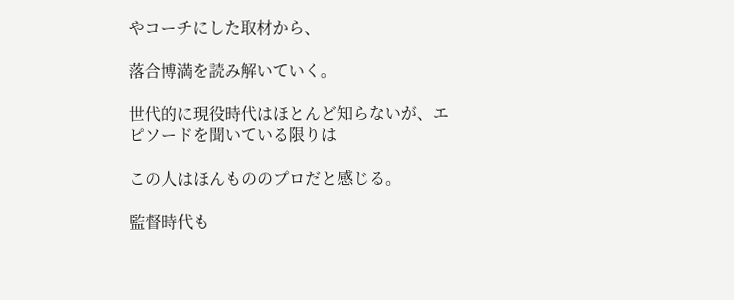やコーチにした取材から、

落合博満を読み解いていく。

世代的に現役時代はほとんど知らないが、エピソードを聞いている限りは

この人はほんもののプロだと感じる。

監督時代も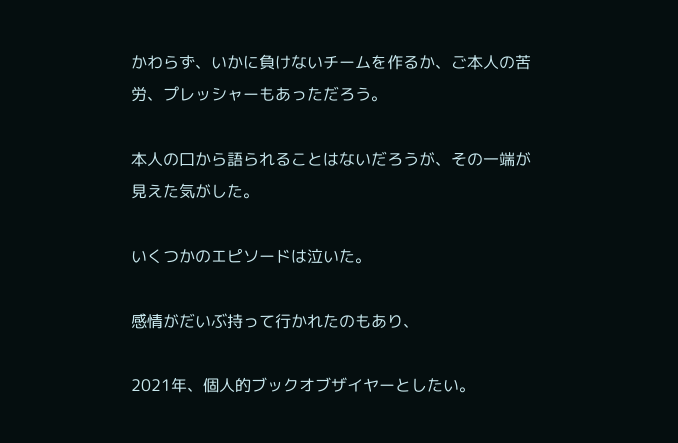かわらず、いかに負けないチームを作るか、ご本人の苦労、プレッシャーもあっただろう。

本人の口から語られることはないだろうが、その一端が見えた気がした。

いくつかのエピソードは泣いた。

感情がだいぶ持って行かれたのもあり、

2021年、個人的ブックオブザイヤーとしたい。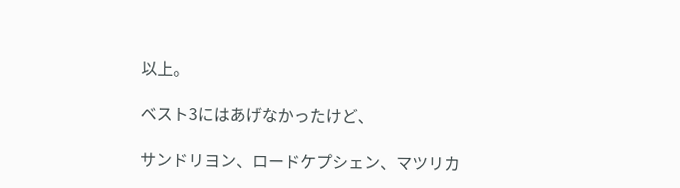以上。

ベスト3にはあげなかったけど、

サンドリヨン、ロードケプシェン、マツリカ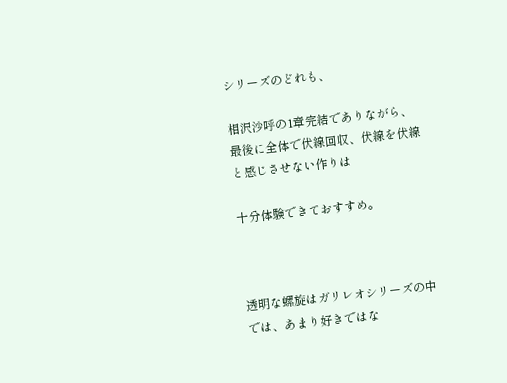シリーズのどれも、

相沢沙呼の1章完結でありながら、最後に全体で伏線回収、伏線を伏線と感じさせない作りは

十分体験できておすすめ。



透明な螺旋はガリレオシリーズの中では、あまり好きではな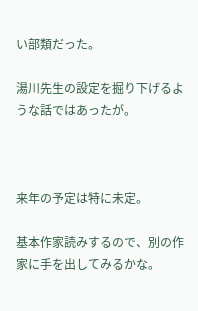い部類だった。

湯川先生の設定を掘り下げるような話ではあったが。



来年の予定は特に未定。

基本作家読みするので、別の作家に手を出してみるかな。